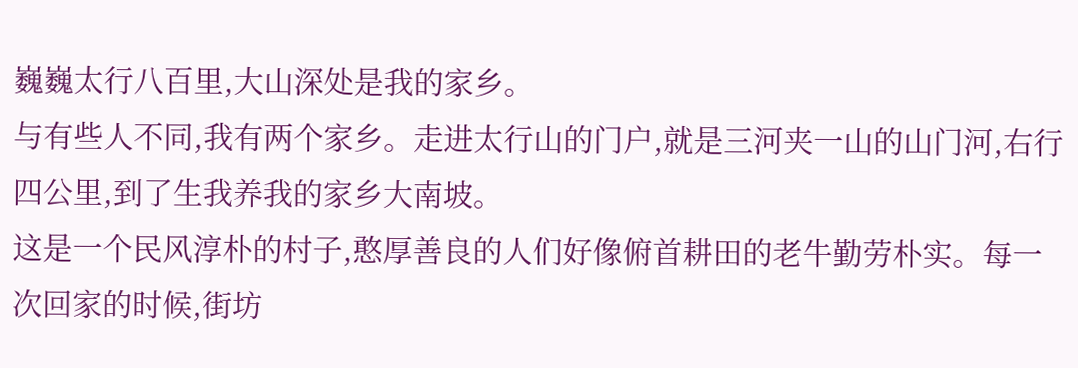巍巍太行八百里,大山深处是我的家乡。
与有些人不同,我有两个家乡。走进太行山的门户,就是三河夹一山的山门河,右行四公里,到了生我养我的家乡大南坡。
这是一个民风淳朴的村子,憨厚善良的人们好像俯首耕田的老牛勤劳朴实。每一次回家的时候,街坊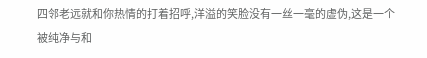四邻老远就和你热情的打着招呼,洋溢的笑脸没有一丝一毫的虚伪,这是一个被纯净与和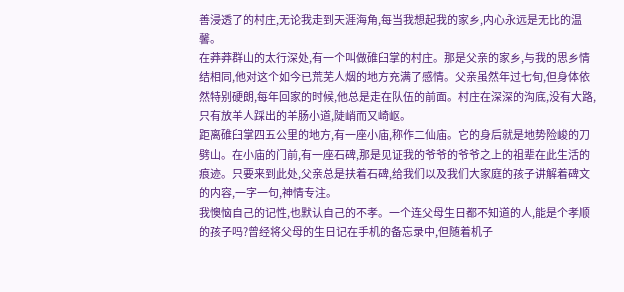善浸透了的村庄,无论我走到天涯海角,每当我想起我的家乡,内心永远是无比的温馨。
在莽莽群山的太行深处,有一个叫做碓臼掌的村庄。那是父亲的家乡,与我的思乡情结相同,他对这个如今已荒芜人烟的地方充满了感情。父亲虽然年过七旬,但身体依然特别硬朗,每年回家的时候,他总是走在队伍的前面。村庄在深深的沟底,没有大路,只有放羊人踩出的羊肠小道,陡峭而又崎岖。
距离碓臼掌四五公里的地方,有一座小庙,称作二仙庙。它的身后就是地势险峻的刀劈山。在小庙的门前,有一座石碑,那是见证我的爷爷的爷爷之上的祖辈在此生活的痕迹。只要来到此处,父亲总是扶着石碑,给我们以及我们大家庭的孩子讲解着碑文的内容,一字一句,神情专注。
我懊恼自己的记性,也默认自己的不孝。一个连父母生日都不知道的人,能是个孝顺的孩子吗?曾经将父母的生日记在手机的备忘录中,但随着机子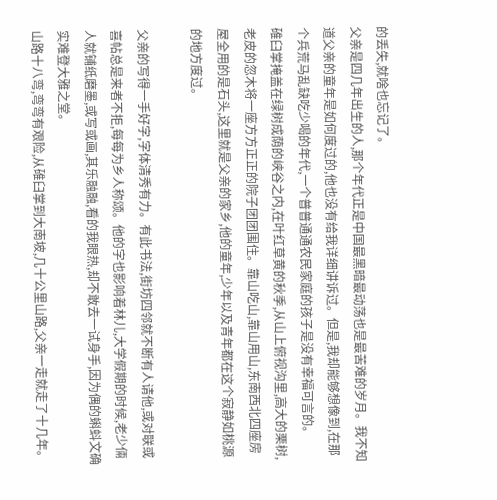的丢失,就啥也忘记了。
父亲是四几年出生的人,那个年代正是中国最黑暗最动荡也是最苦难的岁月。我不知道父亲的童年是如何度过的,他也没有给我详细讲诉过。但是,我却能够想像到,在那个兵荒马乱缺吃少喝的年代,一个普普通通农民家庭的孩子是没有幸福可言的。
碓臼掌掩盖在绿树成荫的峡谷之内,在叶红草黄的秋季,从山上俯视沟里,高大的栗树,老皮的忽木将一座方方正正的院子团团围住。靠山吃山,靠山用山,东南西北四座房屋全用的是石头,这里就是父亲的家乡,他的童年,少年以及青年都在这个寂静如桃源的地方度过。

父亲的写得一手好字,字体清秀有力。有此书法,街坊四邻就不断有人请他,或对联或喜帖总是来者不拒,每每为乡人称颂。他的字也影响着林儿,大学假期的时候,老少倆人就铺纸磨墨,或写或画,其乐融融,看的我眼热,却不敢去一试身手,因为偶的蝌蚪文确实难登大雅之堂。
山路十八弯,弯弯有艰险,从碓臼掌到大南坡,几十公里山路,父亲一走就走了十几年。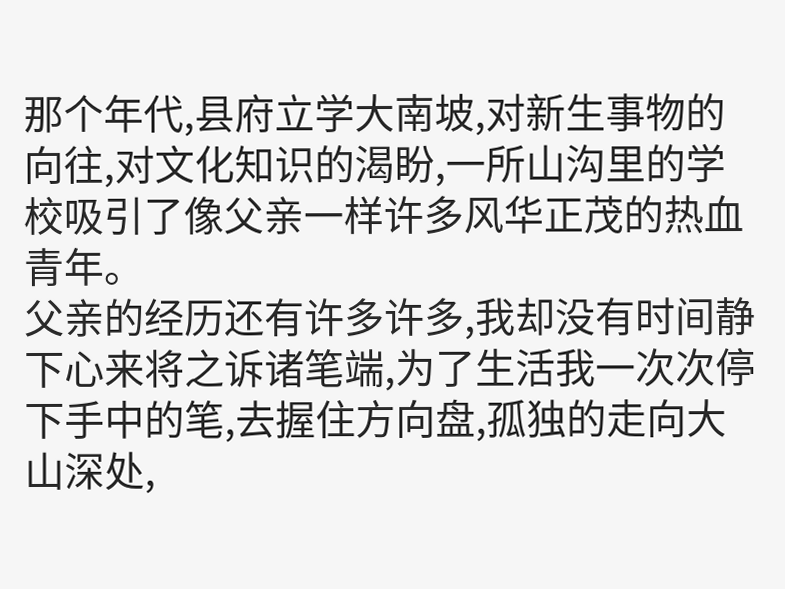那个年代,县府立学大南坡,对新生事物的向往,对文化知识的渴盼,一所山沟里的学校吸引了像父亲一样许多风华正茂的热血青年。
父亲的经历还有许多许多,我却没有时间静下心来将之诉诸笔端,为了生活我一次次停下手中的笔,去握住方向盘,孤独的走向大山深处,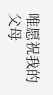唯愿祝我的父母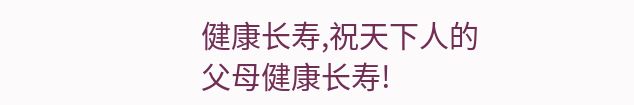健康长寿,祝天下人的父母健康长寿!